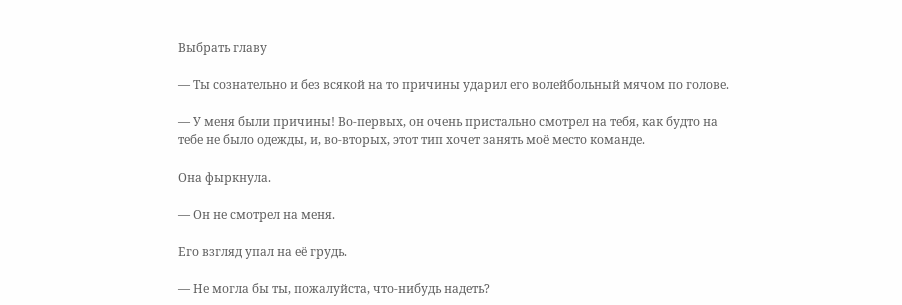Выбрать главу

— Ты сознательно и без всякой на то причины ударил его волейбольный мячом по голове.

— У меня были причины! Во-первых, он очень пристально смотрел на тебя, как будто на тебе не было одежды, и, во-вторых, этот тип хочет занять моё место команде.

Она фыркнула.

— Он не смотрел на меня.

Его взгляд упал на её грудь.

— Не могла бы ты, пожалуйста, что-нибудь надеть?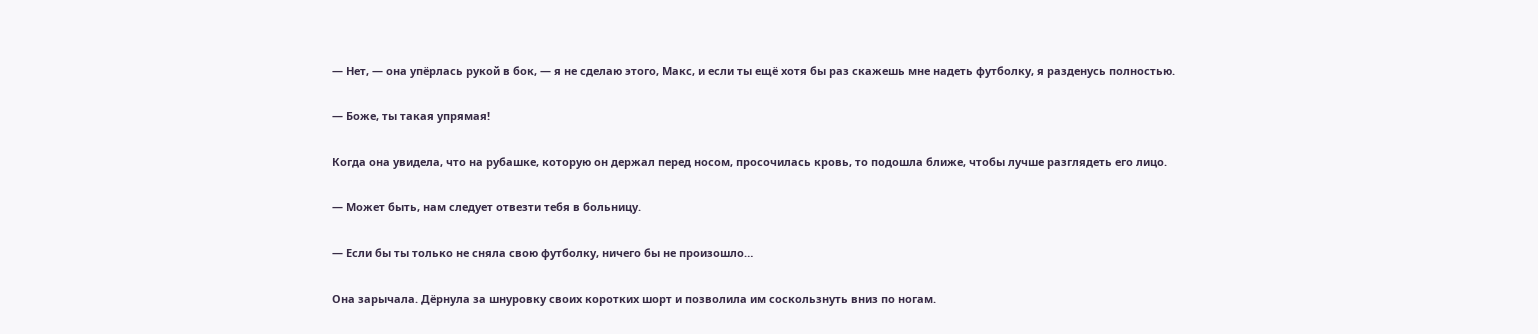— Нет, — она упёрлась рукой в бок, — я не сделаю этого, Макс, и если ты ещё хотя бы раз скажешь мне надеть футболку, я разденусь полностью.

— Боже, ты такая упрямая!

Когда она увидела, что на рубашке, которую он держал перед носом, просочилась кровь, то подошла ближе, чтобы лучше разглядеть его лицо.

— Может быть, нам следует отвезти тебя в больницу.

— Если бы ты только не сняла свою футболку, ничего бы не произошло…

Она зарычала. Дёрнула за шнуровку своих коротких шорт и позволила им соскользнуть вниз по ногам.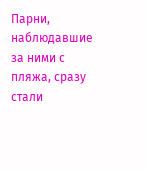Парни, наблюдавшие за ними с пляжа, сразу стали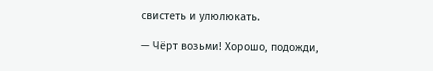свистеть и улюлюкать.

— Чёрт возьми! Хорошо, подожди,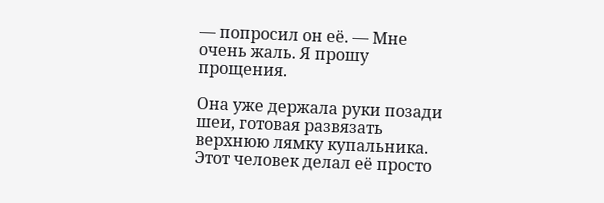— попросил он её. — Мне очень жаль. Я прошу прощения.

Она уже держала руки позади шеи, готовая развязать верхнюю лямку купальника. Этот человек делал её просто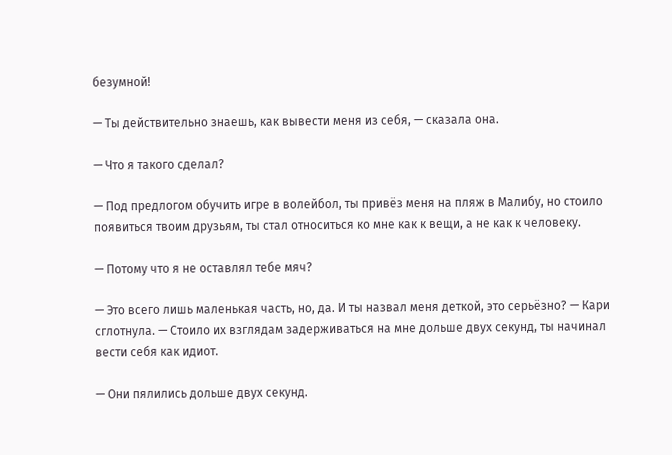безумной!

— Ты действительно знаешь, как вывести меня из себя, — сказала она.

— Что я такого сделал?

— Под предлогом обучить игре в волейбол, ты привёз меня на пляж в Малибу, но стоило появиться твоим друзьям, ты стал относиться ко мне как к вещи, а не как к человеку.

— Потому что я не оставлял тебе мяч?

— Это всего лишь маленькая часть, но, да. И ты назвал меня деткой, это серьёзно? — Кари сглотнула. — Стоило их взглядам задерживаться на мне дольше двух секунд, ты начинал вести себя как идиот.

— Они пялились дольше двух секунд.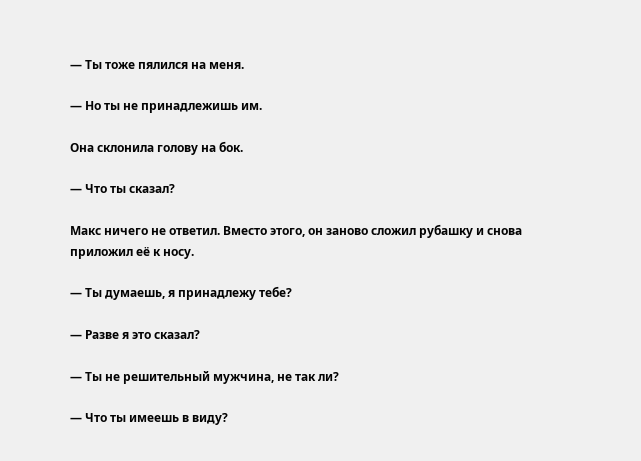— Ты тоже пялился на меня.

— Но ты не принадлежишь им.

Она склонила голову на бок.

— Что ты сказал?

Макс ничего не ответил. Вместо этого, он заново сложил рубашку и снова приложил её к носу.

— Ты думаешь, я принадлежу тебе?

— Разве я это сказал?

— Ты не решительный мужчина, не так ли?

— Что ты имеешь в виду?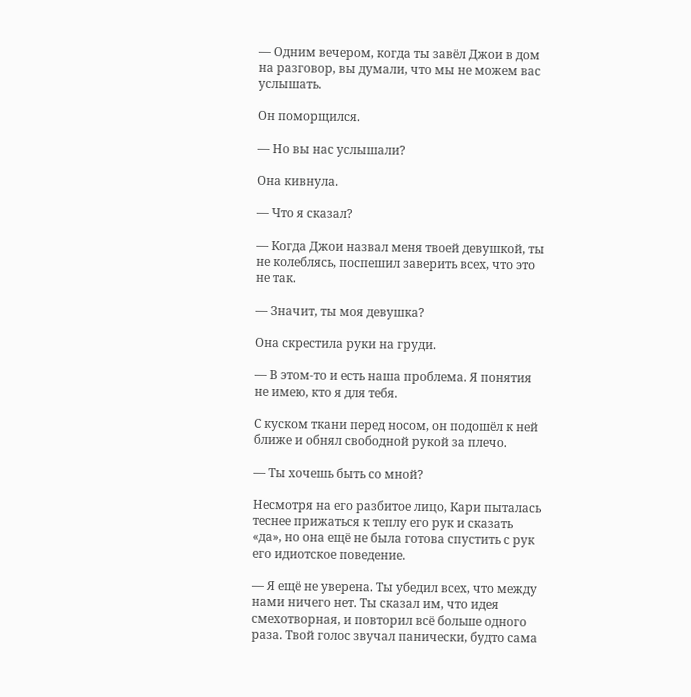— Одним вечером, когда ты завёл Джои в дом на разговор, вы думали, что мы не можем вас услышать.

Он поморщился.

— Но вы нас услышали?

Она кивнула.

— Что я сказал?

— Когда Джои назвал меня твоей девушкой, ты не колеблясь, поспешил заверить всех, что это не так.

— Значит, ты моя девушка?

Она скрестила руки на груди.

— В этом-то и есть наша проблема. Я понятия не имею, кто я для тебя.

С куском ткани перед носом, он подошёл к ней ближе и обнял свободной рукой за плечо.

— Ты хочешь быть со мной?

Несмотря на его разбитое лицо, Кари пыталась теснее прижаться к теплу его рук и сказать «да», но она ещё не была готова спустить с рук его идиотское поведение.

— Я ещё не уверена. Ты убедил всех, что между нами ничего нет. Ты сказал им, что идея смехотворная, и повторил всё больше одного раза. Твой голос звучал панически, будто сама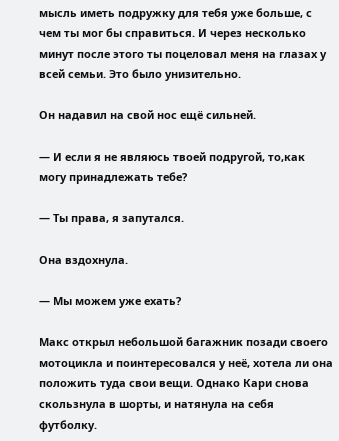мысль иметь подружку для тебя уже больше, с чем ты мог бы справиться. И через несколько минут после этого ты поцеловал меня на глазах у всей семьи. Это было унизительно.

Он надавил на свой нос ещё сильней.

— И если я не являюсь твоей подругой, то,как могу принадлежать тебе?

— Ты права, я запутался.

Она вздохнула.

— Мы можем уже ехать?

Макс открыл небольшой багажник позади своего мотоцикла и поинтересовался у неё, хотела ли она положить туда свои вещи. Однако Кари снова скользнула в шорты, и натянула на себя футболку.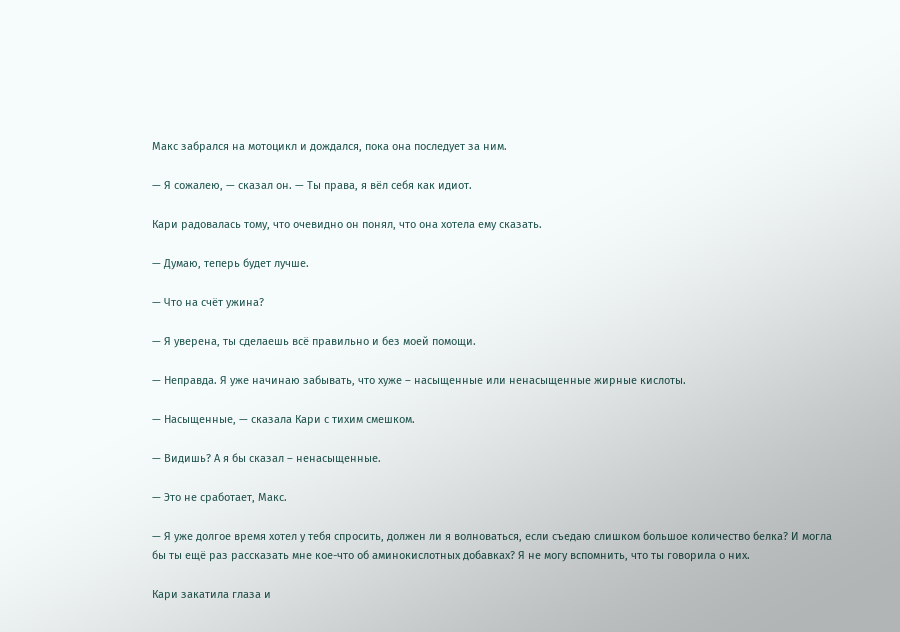Макс забрался на мотоцикл и дождался, пока она последует за ним.

— Я сожалею, — сказал он. — Ты права, я вёл себя как идиот.

Кари радовалась тому, что очевидно он понял, что она хотела ему сказать.

— Думаю, теперь будет лучше.

— Что на счёт ужина?

— Я уверена, ты сделаешь всё правильно и без моей помощи.

— Неправда. Я уже начинаю забывать, что хуже – насыщенные или ненасыщенные жирные кислоты.

— Насыщенные, — сказала Кари с тихим смешком.

— Видишь? А я бы сказал – ненасыщенные.

— Это не сработает, Макс.

— Я уже долгое время хотел у тебя спросить, должен ли я волноваться, если съедаю слишком большое количество белка? И могла бы ты ещё раз рассказать мне кое-что об аминокислотных добавках? Я не могу вспомнить, что ты говорила о них.

Кари закатила глаза и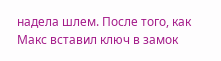надела шлем. После того, как Макс вставил ключ в замок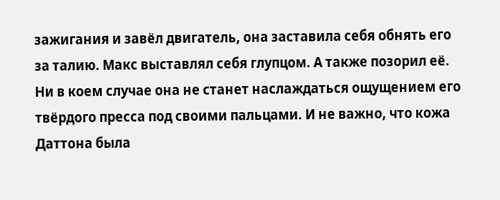зажигания и завёл двигатель, она заставила себя обнять его за талию. Макс выставлял себя глупцом. А также позорил её. Ни в коем случае она не станет наслаждаться ощущением его твёрдого пресса под своими пальцами. И не важно, что кожа Даттона была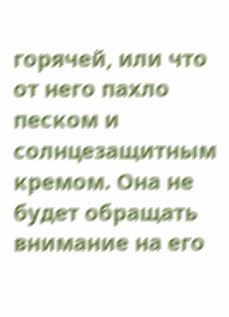горячей, или что от него пахло песком и солнцезащитным кремом. Она не будет обращать внимание на его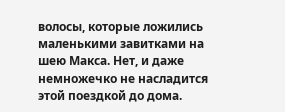волосы, которые ложились маленькими завитками на шею Макса. Нет, и даже немножечко не насладится этой поездкой до дома.